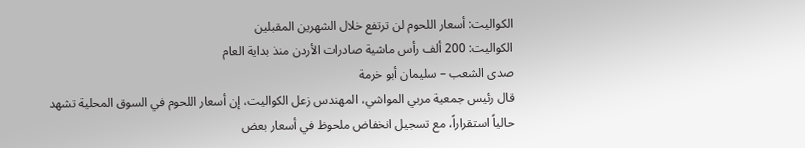الكواليت: أسعار اللحوم لن ترتفع خلال الشهرين المقبلين
الكواليت: 200 ألف رأس ماشية صادرات الأردن منذ بداية العام
صدى الشعب – سليمان أبو خرمة
قال رئيس جمعية مربي المواشي، المهندس زعل الكواليت، إن أسعار اللحوم في السوق المحلية تشهد حالياً استقراراً، مع تسجيل انخفاض ملحوظ في أسعار بعض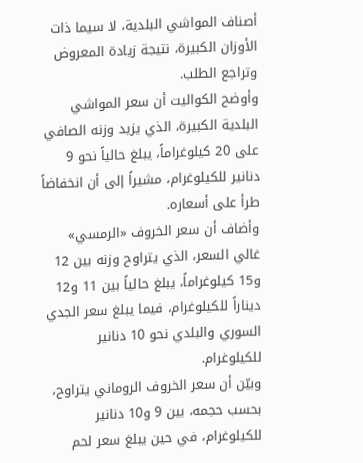أصناف المواشي البلدية، لا سيما ذات الأوزان الكبيرة، نتيجة زيادة المعروض وتراجع الطلب.
وأوضح الكواليت أن سعر المواشي البلدية الكبيرة، الذي يزيد وزنه الصافي على 20 كيلوغراماً، يبلغ حالياً نحو 9 دنانير للكيلوغرام، مشيراً إلى أن انخفاضاً طرأ على أسعاره.
وأضاف أن سعر الخروف «الرمسي» غالي السعر، الذي يتراوح وزنه بين 12 و15 كيلوغراماً، يبلغ حالياً بين 11 و12 ديناراً للكيلوغرام، فيما يبلغ سعر الجدي السوري والبلدي نحو 10 دنانير للكيلوغرام.
وبيّن أن سعر الخروف الروماني يتراوح، بحسب حجمه، بين 9 و10 دنانير للكيلوغرام، في حين يبلغ سعر لحم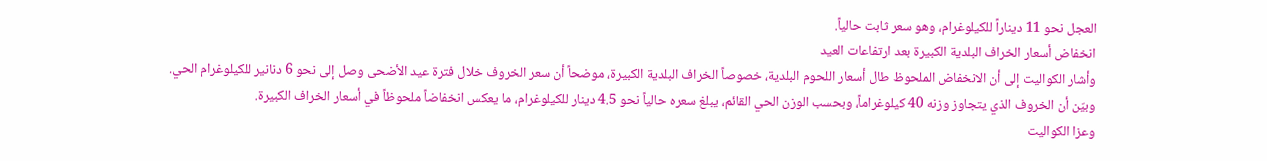العجل نحو 11 ديناراً للكيلوغرام، وهو سعر ثابت حالياً.
انخفاض أسعار الخراف البلدية الكبيرة بعد ارتفاعات العيد
وأشار الكواليت إلى أن الانخفاض الملحوظ طال أسعار اللحوم البلدية، خصوصاً الخراف البلدية الكبيرة، موضحاً أن سعر الخروف خلال فترة عيد الأضحى وصل إلى نحو 6 دنانير للكيلوغرام الحي.
وبيّن أن الخروف الذي يتجاوز وزنه 40 كيلوغراماً، وبحسب الوزن الحي القائم، يبلغ سعره حالياً نحو 4.5 دينار للكيلوغرام، ما يعكس انخفاضاً ملحوظاً في أسعار الخراف الكبيرة.
وعزا الكواليت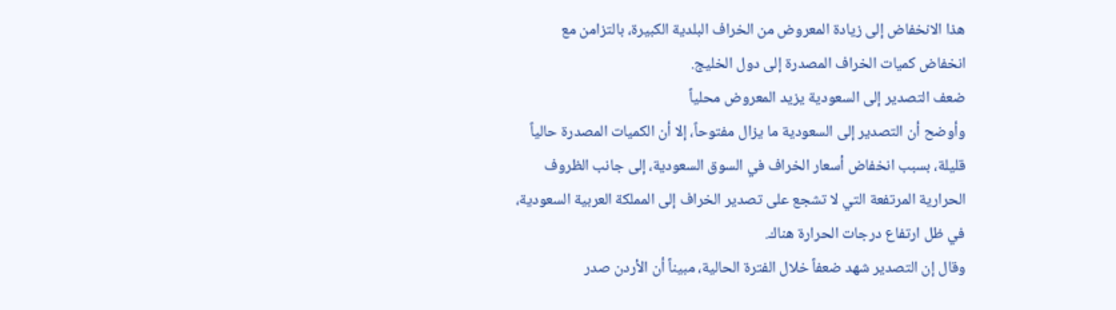هذا الانخفاض إلى زيادة المعروض من الخراف البلدية الكبيرة، بالتزامن مع انخفاض كميات الخراف المصدرة إلى دول الخليج.
ضعف التصدير إلى السعودية يزيد المعروض محلياً
وأوضح أن التصدير إلى السعودية ما يزال مفتوحاً، إلا أن الكميات المصدرة حالياً قليلة، بسبب انخفاض أسعار الخراف في السوق السعودية، إلى جانب الظروف الحرارية المرتفعة التي لا تشجع على تصدير الخراف إلى المملكة العربية السعودية، في ظل ارتفاع درجات الحرارة هناك.
وقال إن التصدير شهد ضعفاً خلال الفترة الحالية، مبيناً أن الأردن صدر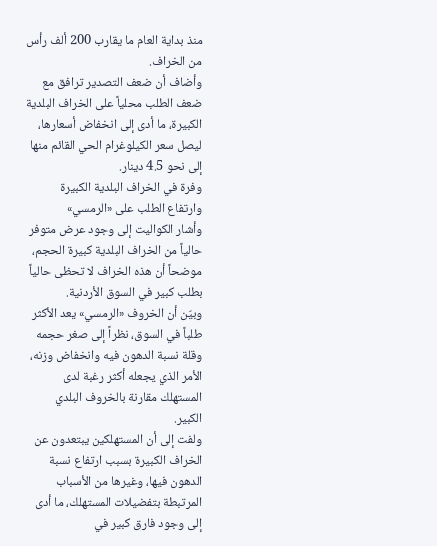منذ بداية العام ما يقارب 200 ألف رأس من الخراف.
وأضاف أن ضعف التصدير ترافق مع ضعف الطلب محلياً على الخراف البلدية الكبيرة، ما أدى إلى انخفاض أسعارها، ليصل سعر الكيلوغرام الحي القائم منها إلى نحو 4.5 دينار.
وفرة في الخراف البلدية الكبيرة وارتفاع الطلب على «الرمسي»
وأشار الكواليت إلى وجود عرض متوفر حالياً من الخراف البلدية كبيرة الحجم، موضحاً أن هذه الخراف لا تحظى حالياً بطلب كبير في السوق الأردنية.
وبيّن أن الخروف «الرمسي» يعد الأكثر طلباً في السوق، نظراً إلى صغر حجمه وقلة نسبة الدهون فيه وانخفاض وزنه، الأمر الذي يجعله أكثر رغبة لدى المستهلك مقارنة بالخروف البلدي الكبير.
ولفت إلى أن المستهلكين يبتعدون عن الخراف الكبيرة بسبب ارتفاع نسبة الدهون فيها، وغيرها من الأسباب المرتبطة بتفضيلات المستهلك، ما أدى إلى وجود فارق كبير في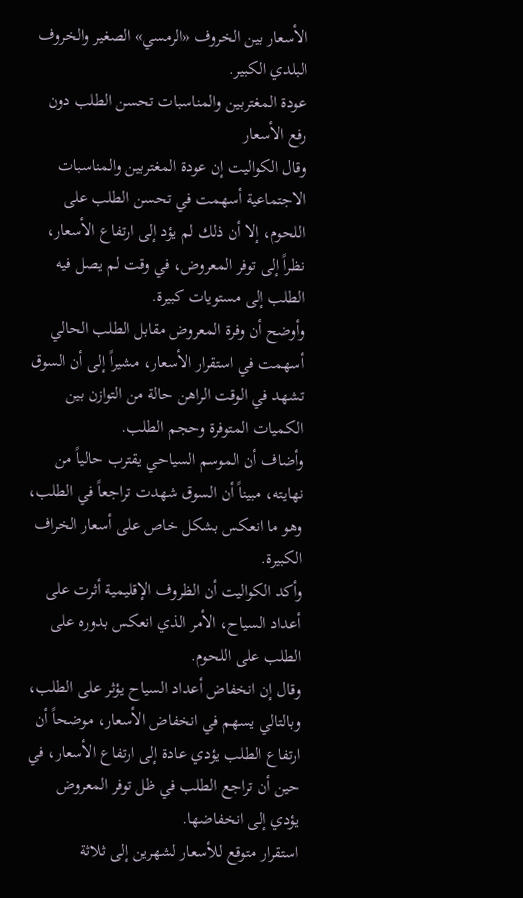الأسعار بين الخروف «الرمسي» الصغير والخروف البلدي الكبير.
عودة المغتربين والمناسبات تحسن الطلب دون رفع الأسعار
وقال الكواليت إن عودة المغتربين والمناسبات الاجتماعية أسهمت في تحسن الطلب على اللحوم، إلا أن ذلك لم يؤد إلى ارتفاع الأسعار، نظراً إلى توفر المعروض، في وقت لم يصل فيه الطلب إلى مستويات كبيرة.
وأوضح أن وفرة المعروض مقابل الطلب الحالي أسهمت في استقرار الأسعار، مشيراً إلى أن السوق تشهد في الوقت الراهن حالة من التوازن بين الكميات المتوفرة وحجم الطلب.
وأضاف أن الموسم السياحي يقترب حالياً من نهايته، مبيناً أن السوق شهدت تراجعاً في الطلب، وهو ما انعكس بشكل خاص على أسعار الخراف الكبيرة.
وأكد الكواليت أن الظروف الإقليمية أثرت على أعداد السياح، الأمر الذي انعكس بدوره على الطلب على اللحوم.
وقال إن انخفاض أعداد السياح يؤثر على الطلب، وبالتالي يسهم في انخفاض الأسعار، موضحاً أن ارتفاع الطلب يؤدي عادة إلى ارتفاع الأسعار، في حين أن تراجع الطلب في ظل توفر المعروض يؤدي إلى انخفاضها.
استقرار متوقع للأسعار لشهرين إلى ثلاثة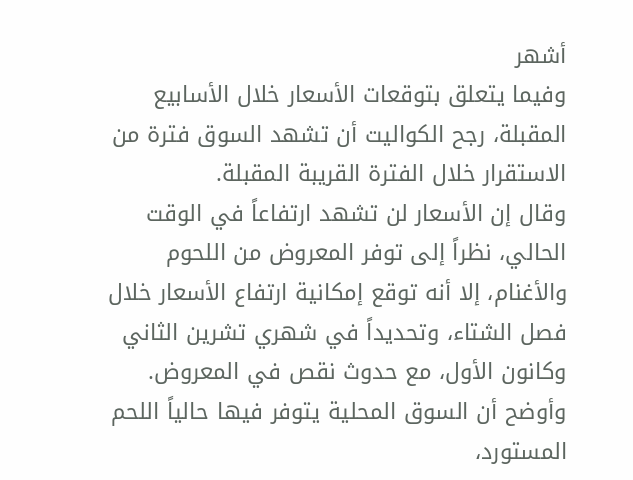أشهر
وفيما يتعلق بتوقعات الأسعار خلال الأسابيع المقبلة، رجح الكواليت أن تشهد السوق فترة من الاستقرار خلال الفترة القريبة المقبلة.
وقال إن الأسعار لن تشهد ارتفاعاً في الوقت الحالي، نظراً إلى توفر المعروض من اللحوم والأغنام، إلا أنه توقع إمكانية ارتفاع الأسعار خلال فصل الشتاء، وتحديداً في شهري تشرين الثاني وكانون الأول، مع حدوث نقص في المعروض.
وأوضح أن السوق المحلية يتوفر فيها حالياً اللحم المستورد،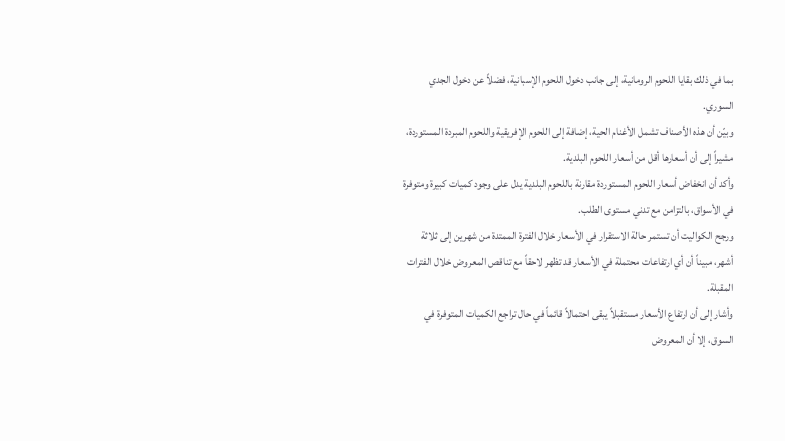بما في ذلك بقايا اللحوم الرومانية، إلى جانب دخول اللحوم الإسبانية، فضلاً عن دخول الجدي السوري.
وبيّن أن هذه الأصناف تشمل الأغنام الحية، إضافة إلى اللحوم الإفريقية واللحوم المبردة المستوردة، مشيراً إلى أن أسعارها أقل من أسعار اللحوم البلدية.
وأكد أن انخفاض أسعار اللحوم المستوردة مقارنة باللحوم البلدية يدل على وجود كميات كبيرة ومتوفرة في الأسواق، بالتزامن مع تدني مستوى الطلب.
ورجح الكواليت أن تستمر حالة الاستقرار في الأسعار خلال الفترة الممتدة من شهرين إلى ثلاثة أشهر، مبيناً أن أي ارتفاعات محتملة في الأسعار قد تظهر لاحقاً مع تناقص المعروض خلال الفترات المقبلة.
وأشار إلى أن ارتفاع الأسعار مستقبلاً يبقى احتمالاً قائماً في حال تراجع الكميات المتوفرة في السوق، إلا أن المعروض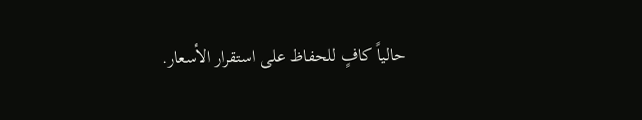حالياً كافٍ للحفاظ على استقرار الأسعار.